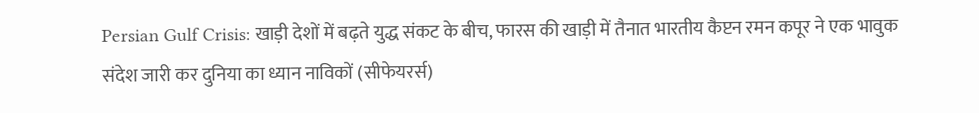Persian Gulf Crisis: खाड़ी देशों में बढ़ते युद्ध संकट के बीच, फारस की खाड़ी में तैनात भारतीय कैप्टन रमन कपूर ने एक भावुक संदेश जारी कर दुनिया का ध्यान नाविकों (सीफेयरर्स)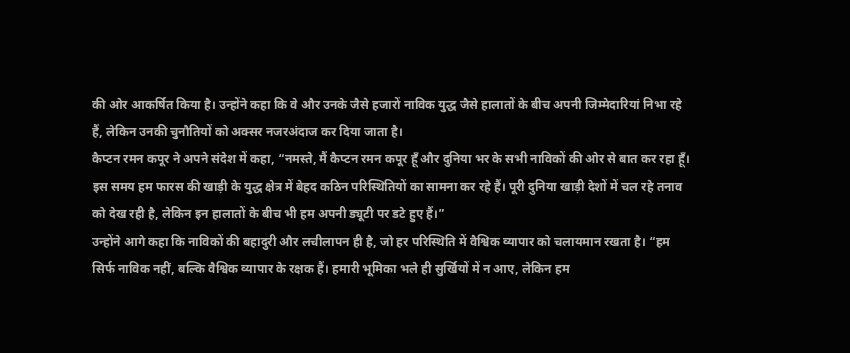की ओर आकर्षित किया है। उन्होंने कहा कि वे और उनके जैसे हजारों नाविक युद्ध जैसे हालातों के बीच अपनी जिम्मेदारियां निभा रहे हैं, लेकिन उनकी चुनौतियों को अक्सर नजरअंदाज कर दिया जाता है।
कैप्टन रमन कपूर ने अपने संदेश में कहा, “नमस्ते, मैं कैप्टन रमन कपूर हूँ और दुनिया भर के सभी नाविकों की ओर से बात कर रहा हूँ। इस समय हम फारस की खाड़ी के युद्ध क्षेत्र में बेहद कठिन परिस्थितियों का सामना कर रहे हैं। पूरी दुनिया खाड़ी देशों में चल रहे तनाव को देख रही है, लेकिन इन हालातों के बीच भी हम अपनी ड्यूटी पर डटे हुए हैं।”
उन्होंने आगे कहा कि नाविकों की बहादुरी और लचीलापन ही है, जो हर परिस्थिति में वैश्विक व्यापार को चलायमान रखता है। “हम सिर्फ नाविक नहीं, बल्कि वैश्विक व्यापार के रक्षक हैं। हमारी भूमिका भले ही सुर्खियों में न आए, लेकिन हम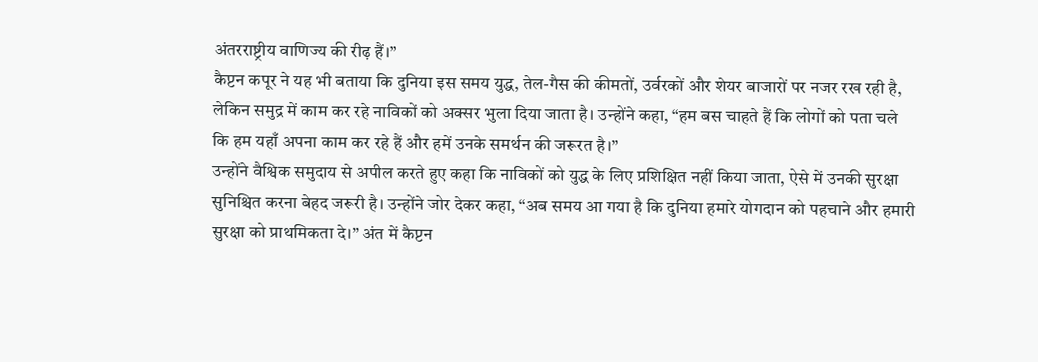अंतरराष्ट्रीय वाणिज्य की रीढ़ हैं।”
कैप्टन कपूर ने यह भी बताया कि दुनिया इस समय युद्ध, तेल-गैस की कीमतों, उर्वरकों और शेयर बाजारों पर नजर रख रही है, लेकिन समुद्र में काम कर रहे नाविकों को अक्सर भुला दिया जाता है। उन्होंने कहा, “हम बस चाहते हैं कि लोगों को पता चले कि हम यहाँ अपना काम कर रहे हैं और हमें उनके समर्थन की जरूरत है।”
उन्होंने वैश्विक समुदाय से अपील करते हुए कहा कि नाविकों को युद्ध के लिए प्रशिक्षित नहीं किया जाता, ऐसे में उनकी सुरक्षा सुनिश्चित करना बेहद जरूरी है। उन्होंने जोर देकर कहा, “अब समय आ गया है कि दुनिया हमारे योगदान को पहचाने और हमारी सुरक्षा को प्राथमिकता दे।” अंत में कैप्टन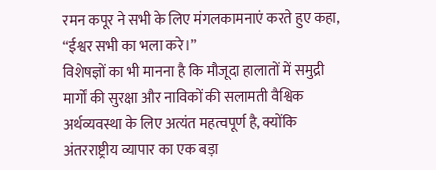रमन कपूर ने सभी के लिए मंगलकामनाएं करते हुए कहा, “ईश्वर सभी का भला करे।”
विशेषज्ञों का भी मानना है कि मौजूदा हालातों में समुद्री मार्गों की सुरक्षा और नाविकों की सलामती वैश्विक अर्थव्यवस्था के लिए अत्यंत महत्वपूर्ण है, क्योंकि अंतरराष्ट्रीय व्यापार का एक बड़ा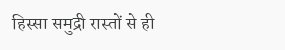हिस्सा समुद्री रास्तों से ही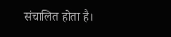संचालित होता है।